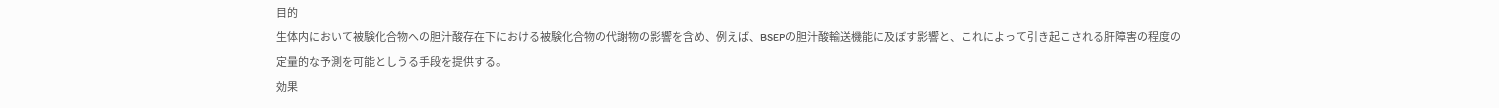目的
生体内において被験化合物への胆汁酸存在下における被験化合物の代謝物の影響を含め、例えば、BSEPの胆汁酸輸送機能に及ぼす影響と、これによって引き起こされる肝障害の程度の定量的な予測を可能としうる手段を提供する。
効果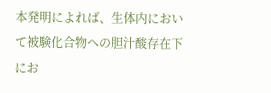本発明によれば、生体内において被験化合物への胆汁酸存在下にお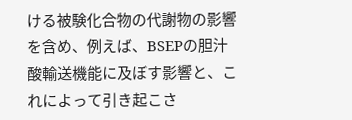ける被験化合物の代謝物の影響を含め、例えば、BSEPの胆汁酸輸送機能に及ぼす影響と、これによって引き起こさ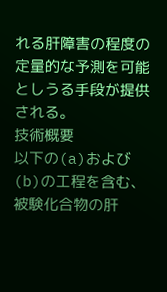れる肝障害の程度の定量的な予測を可能としうる手段が提供される。
技術概要
以下の(a)および(b)の工程を含む、被験化合物の肝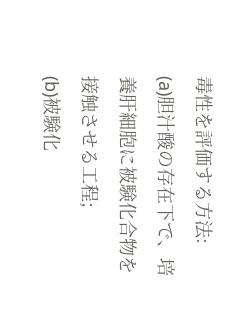毒性を評価する方法:
(a)胆汁酸の存在下で、培養肝細胞に被験化合物を接触させる工程;
(b)被験化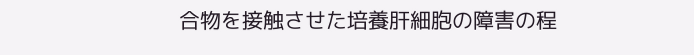合物を接触させた培養肝細胞の障害の程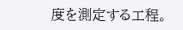度を測定する工程。